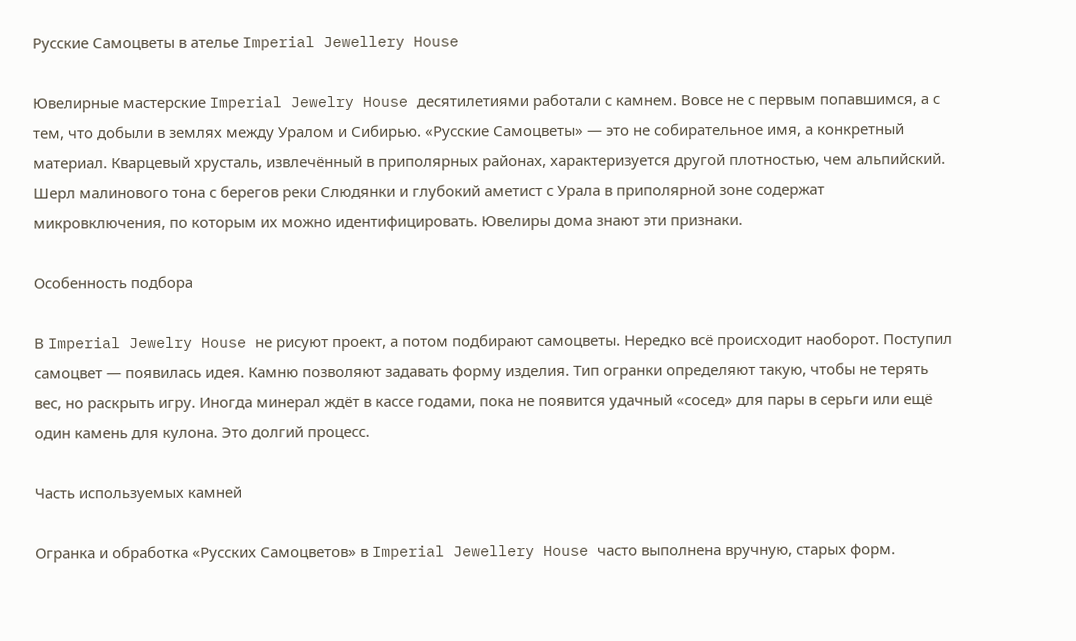Русские Самоцветы в ателье Imperial Jewellery House

Ювелирные мастерские Imperial Jewelry House десятилетиями работали с камнем. Вовсе не с первым попавшимся, а с тем, что добыли в землях между Уралом и Сибирью. «Русские Самоцветы» — это не собирательное имя, а конкретный материал. Кварцевый хрусталь, извлечённый в приполярных районах, характеризуется другой плотностью, чем альпийский. Шерл малинового тона с берегов реки Слюдянки и глубокий аметист с Урала в приполярной зоне содержат микровключения, по которым их можно идентифицировать. Ювелиры дома знают эти признаки.

Особенность подбора

В Imperial Jewelry House не рисуют проект, а потом подбирают самоцветы. Нередко всё происходит наоборот. Поступил самоцвет — появилась идея. Камню позволяют задавать форму изделия. Тип огранки определяют такую, чтобы не терять вес, но раскрыть игру. Иногда минерал ждёт в кассе годами, пока не появится удачный «сосед» для пары в серьги или ещё один камень для кулона. Это долгий процесс.

Часть используемых камней

Огранка и обработка «Русских Самоцветов» в Imperial Jewellery House часто выполнена вручную, старых форм.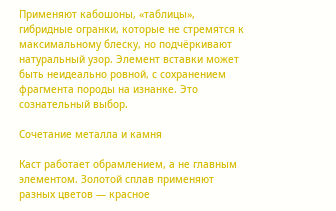Применяют кабошоны, «таблицы», гибридные огранки, которые не стремятся к максимальному блеску, но подчёркивают натуральный узор. Элемент вставки может быть неидеально ровной, с сохранением фрагмента породы на изнанке. Это сознательный выбор.

Сочетание металла и камня

Каст работает обрамлением, а не главным элементом. Золотой сплав применяют разных цветов — красное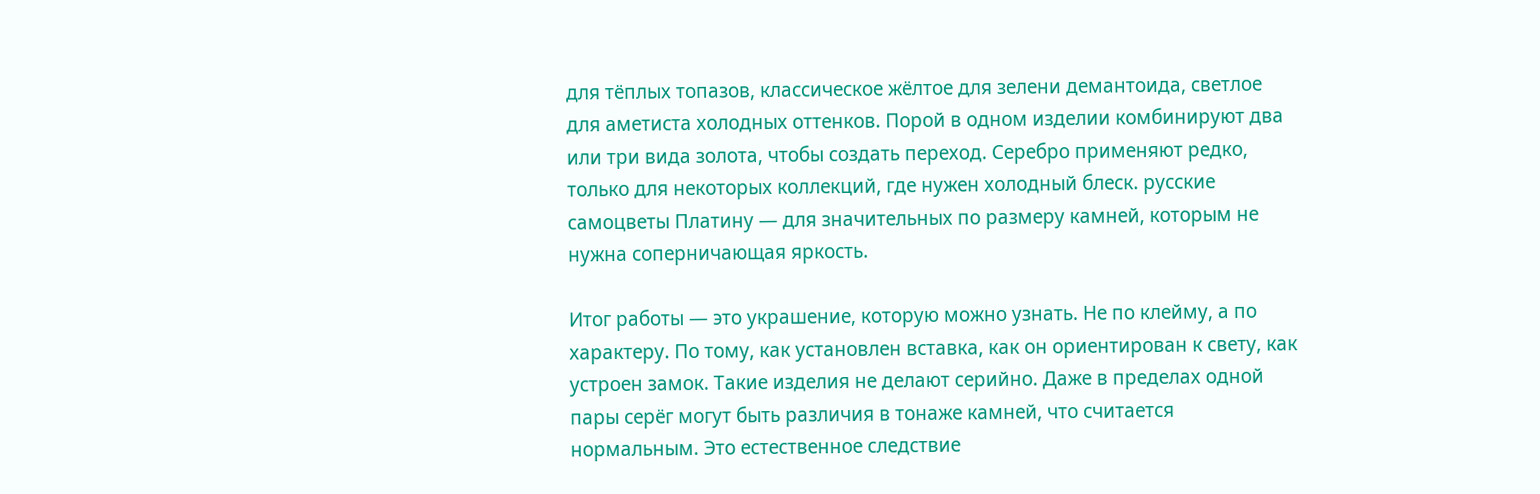для тёплых топазов, классическое жёлтое для зелени демантоида, светлое для аметиста холодных оттенков. Порой в одном изделии комбинируют два или три вида золота, чтобы создать переход. Серебро применяют редко, только для некоторых коллекций, где нужен холодный блеск. русские самоцветы Платину — для значительных по размеру камней, которым не нужна соперничающая яркость.

Итог работы — это украшение, которую можно узнать. Не по клейму, а по характеру. По тому, как установлен вставка, как он ориентирован к свету, как устроен замок. Такие изделия не делают серийно. Даже в пределах одной пары серёг могут быть различия в тонаже камней, что считается нормальным. Это естественное следствие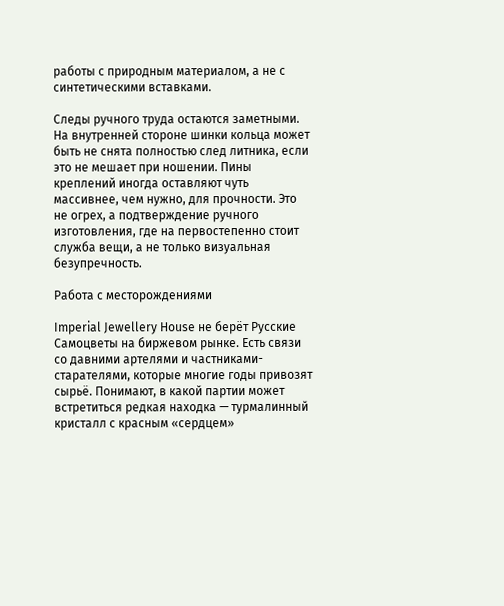работы с природным материалом, а не с синтетическими вставками.

Следы ручного труда остаются заметными. На внутренней стороне шинки кольца может быть не снята полностью след литника, если это не мешает при ношении. Пины креплений иногда оставляют чуть массивнее, чем нужно, для прочности. Это не огрех, а подтверждение ручного изготовления, где на первостепенно стоит служба вещи, а не только визуальная безупречность.

Работа с месторождениями

Imperial Jewellery House не берёт Русские Самоцветы на биржевом рынке. Есть связи со давними артелями и частниками-старателями, которые многие годы привозят сырьё. Понимают, в какой партии может встретиться редкая находка — турмалинный кристалл с красным «сердцем»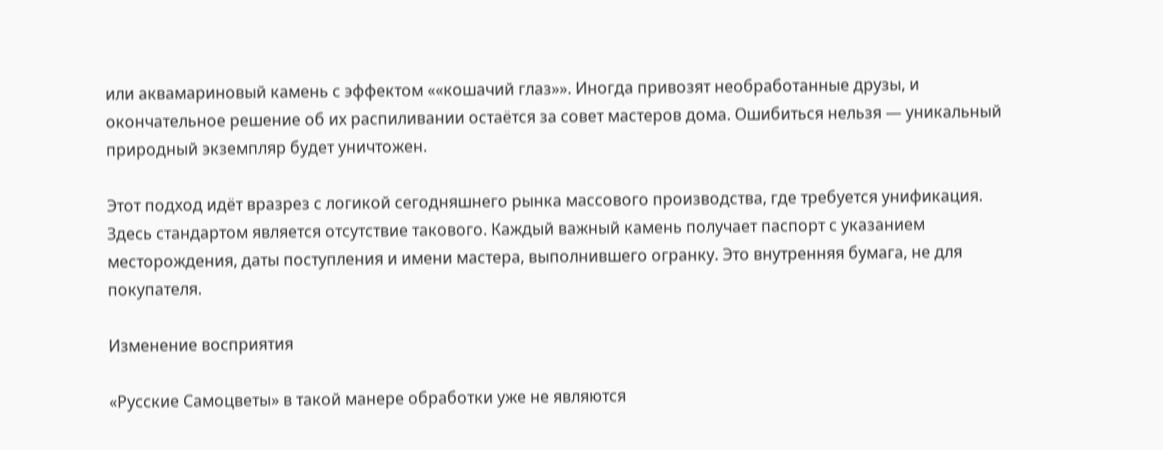или аквамариновый камень с эффектом ««кошачий глаз»». Иногда привозят необработанные друзы, и окончательное решение об их распиливании остаётся за совет мастеров дома. Ошибиться нельзя — уникальный природный экземпляр будет уничтожен.

Этот подход идёт вразрез с логикой сегодняшнего рынка массового производства, где требуется унификация. Здесь стандартом является отсутствие такового. Каждый важный камень получает паспорт с указанием месторождения, даты поступления и имени мастера, выполнившего огранку. Это внутренняя бумага, не для покупателя.

Изменение восприятия

«Русские Самоцветы» в такой манере обработки уже не являются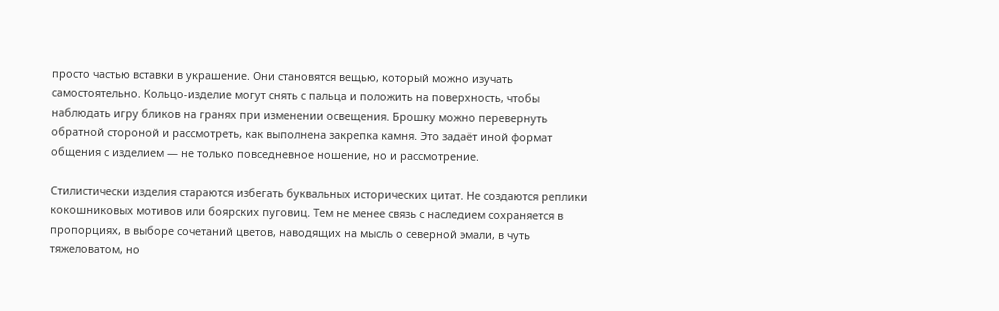просто частью вставки в украшение. Они становятся вещью, который можно изучать самостоятельно. Кольцо-изделие могут снять с пальца и положить на поверхность, чтобы наблюдать игру бликов на гранях при изменении освещения. Брошку можно перевернуть обратной стороной и рассмотреть, как выполнена закрепка камня. Это задаёт иной формат общения с изделием — не только повседневное ношение, но и рассмотрение.

Стилистически изделия стараются избегать буквальных исторических цитат. Не создаются реплики кокошниковых мотивов или боярских пуговиц. Тем не менее связь с наследием сохраняется в пропорциях, в выборе сочетаний цветов, наводящих на мысль о северной эмали, в чуть тяжеловатом, но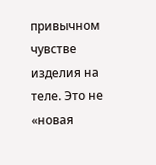привычном чувстве изделия на теле. Это не «новая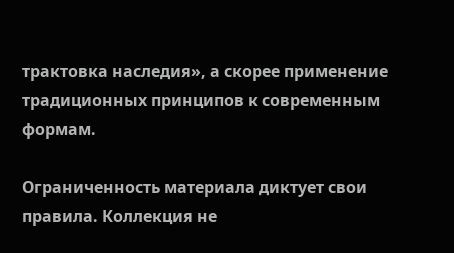трактовка наследия», а скорее применение традиционных принципов к современным формам.

Ограниченность материала диктует свои правила. Коллекция не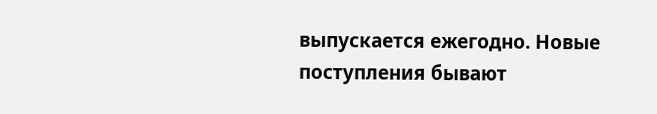выпускается ежегодно. Новые поступления бывают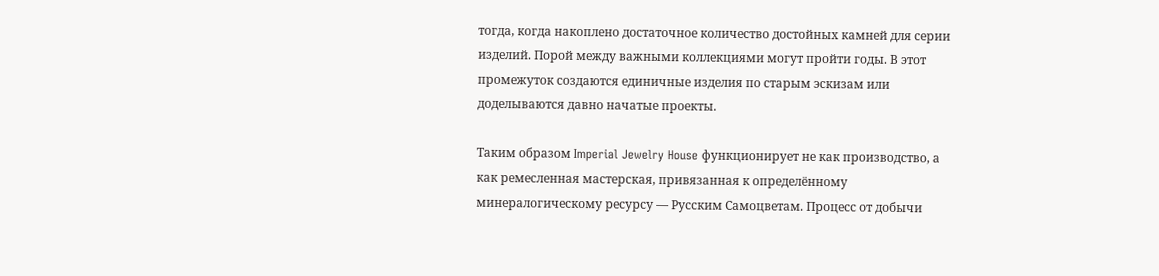тогда, когда накоплено достаточное количество достойных камней для серии изделий. Порой между важными коллекциями могут пройти годы. В этот промежуток создаются единичные изделия по старым эскизам или доделываются давно начатые проекты.

Таким образом Imperial Jewelry House функционирует не как производство, а как ремесленная мастерская, привязанная к определённому минералогическому ресурсу — Русским Самоцветам. Процесс от добычи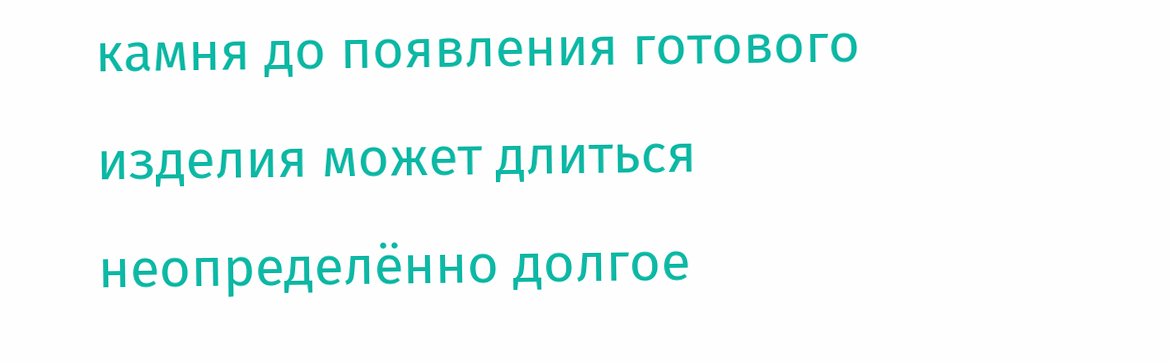камня до появления готового изделия может длиться неопределённо долгое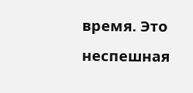время. Это неспешная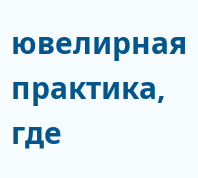ювелирная практика, где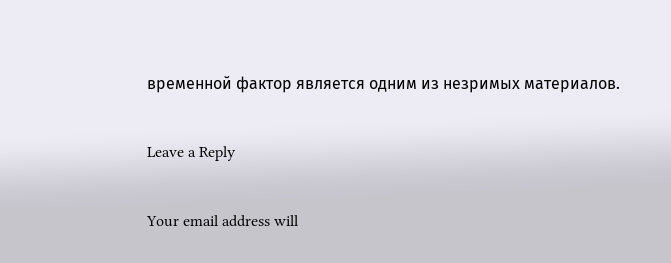временной фактор является одним из незримых материалов.

Leave a Reply

Your email address will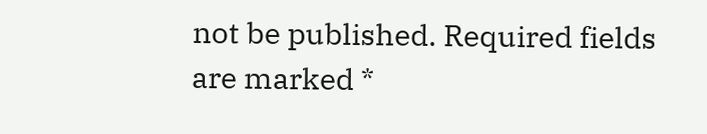not be published. Required fields are marked *